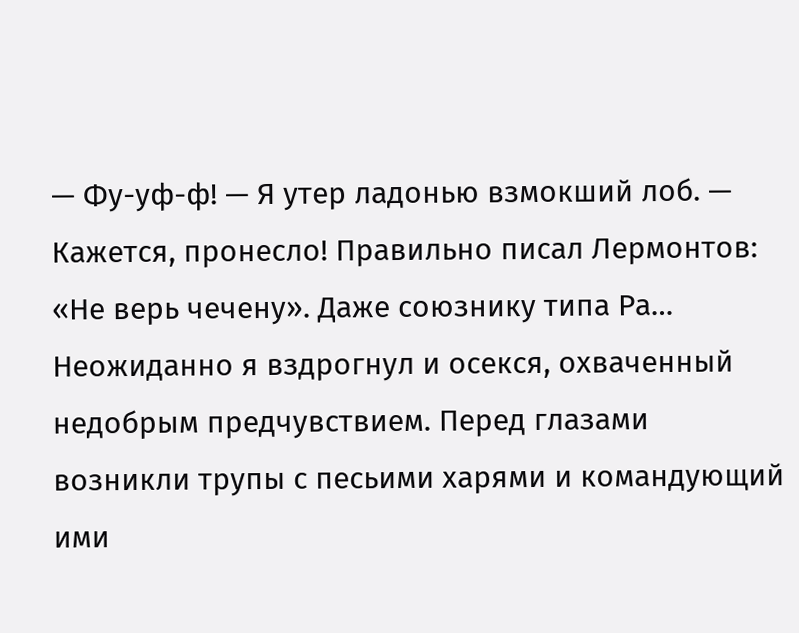— Фу-уф-ф! — Я утер ладонью взмокший лоб. — Кажется, пронесло! Правильно писал Лермонтов: «Не верь чечену». Даже союзнику типа Ра… Неожиданно я вздрогнул и осекся, охваченный недобрым предчувствием. Перед глазами возникли трупы с песьими харями и командующий ими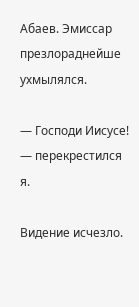Абаев. Эмиссар презлораднейше ухмылялся.

— Господи Иисусе! — перекрестился я.

Видение исчезло.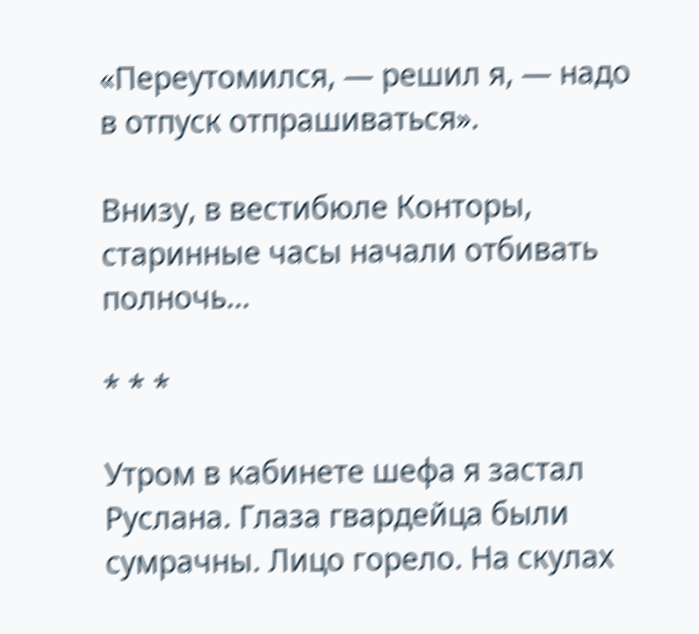«Переутомился, — решил я, — надо в отпуск отпрашиваться».

Внизу, в вестибюле Конторы, старинные часы начали отбивать полночь…

* * *

Утром в кабинете шефа я застал Руслана. Глаза гвардейца были сумрачны. Лицо горело. На скулах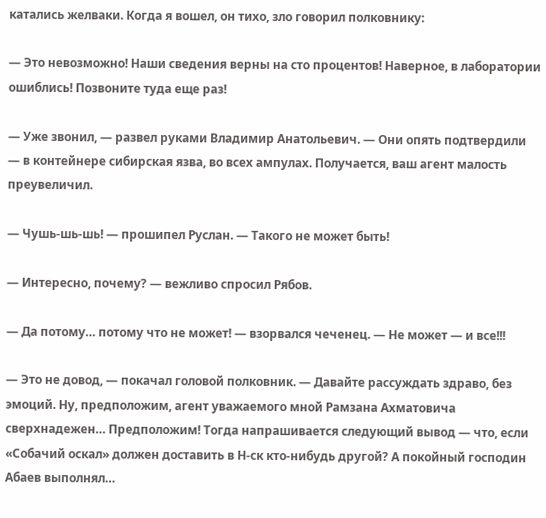катались желваки. Когда я вошел, он тихо, зло говорил полковнику:

— Это невозможно! Наши сведения верны на сто процентов! Наверное, в лаборатории ошиблись! Позвоните туда еще раз!

— Уже звонил, — развел руками Владимир Анатольевич. — Они опять подтвердили — в контейнере сибирская язва, во всех ампулах. Получается, ваш агент малость преувеличил.

— Чушь-шь-шь! — прошипел Руслан. — Такого не может быть!

— Интересно, почему? — вежливо спросил Рябов.

— Да потому… потому что не может! — взорвался чеченец. — Не может — и все!!!

— Это не довод, — покачал головой полковник. — Давайте рассуждать здраво, без эмоций. Ну, предположим, агент уважаемого мной Рамзана Ахматовича сверхнадежен… Предположим! Тогда напрашивается следующий вывод — что, если «Собачий оскал» должен доставить в Н-ск кто-нибудь другой? А покойный господин Абаев выполнял…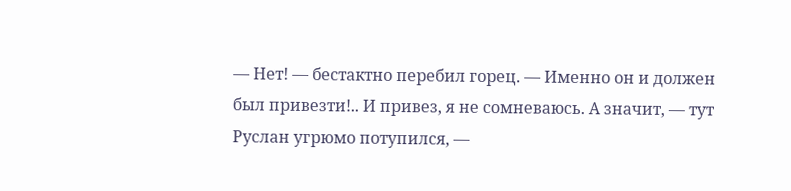— Нет! — бестактно перебил горец. — Именно он и должен был привезти!.. И привез, я не сомневаюсь. А значит, — тут Руслан угрюмо потупился, —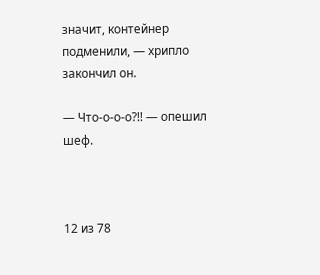значит, контейнер подменили, — хрипло закончил он.

— Что-о-о-о?!! — опешил шеф.



12 из 78